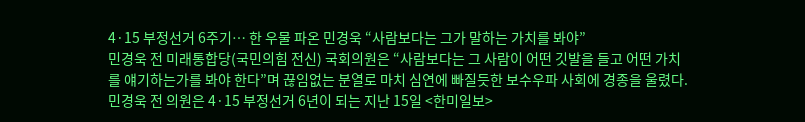4·15 부정선거 6주기… 한 우물 파온 민경욱 “사람보다는 그가 말하는 가치를 봐야”
민경욱 전 미래통합당(국민의힘 전신) 국회의원은 “사람보다는 그 사람이 어떤 깃발을 들고 어떤 가치를 얘기하는가를 봐야 한다”며 끊임없는 분열로 마치 심연에 빠질듯한 보수우파 사회에 경종을 울렸다. 민경욱 전 의원은 4·15 부정선거 6년이 되는 지난 15일 <한미일보>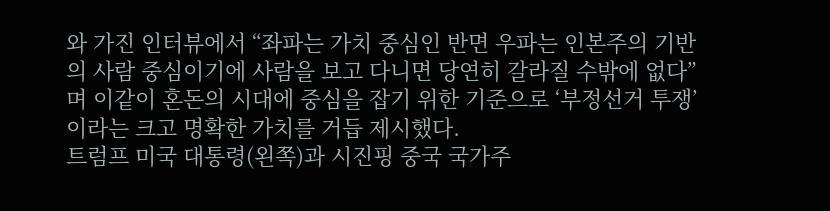와 가진 인터뷰에서 “좌파는 가치 중심인 반면 우파는 인본주의 기반의 사람 중심이기에 사람을 보고 다니면 당연히 갈라질 수밖에 없다”며 이같이 혼돈의 시대에 중심을 잡기 위한 기준으로 ‘부정선거 투쟁’이라는 크고 명확한 가치를 거듭 제시했다.
트럼프 미국 대통령(왼쪽)과 시진핑 중국 국가주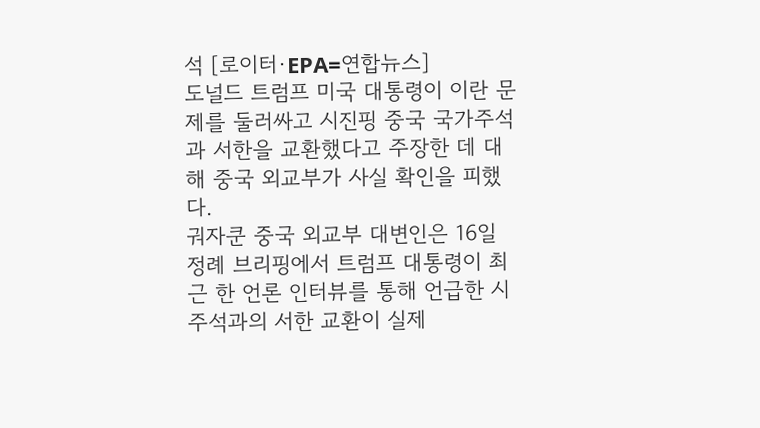석 [로이터·EPA=연합뉴스]
도널드 트럼프 미국 대통령이 이란 문제를 둘러싸고 시진핑 중국 국가주석과 서한을 교환했다고 주장한 데 대해 중국 외교부가 사실 확인을 피했다.
궈자쿤 중국 외교부 대변인은 16일 정례 브리핑에서 트럼프 대통령이 최근 한 언론 인터뷰를 통해 언급한 시 주석과의 서한 교환이 실제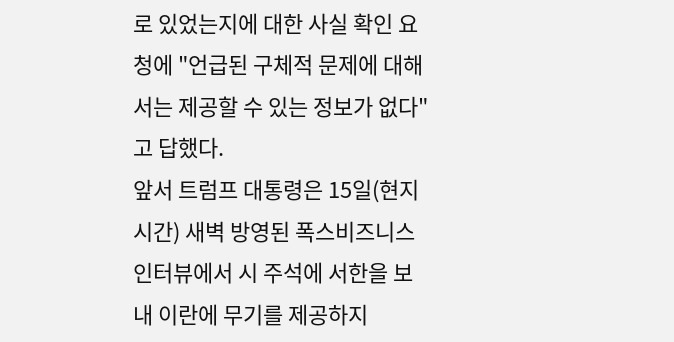로 있었는지에 대한 사실 확인 요청에 "언급된 구체적 문제에 대해서는 제공할 수 있는 정보가 없다"고 답했다.
앞서 트럼프 대통령은 15일(현지시간) 새벽 방영된 폭스비즈니스 인터뷰에서 시 주석에 서한을 보내 이란에 무기를 제공하지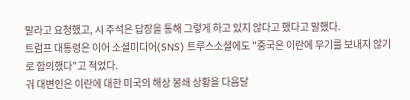말라고 요청했고, 시 주석은 답장을 통해 그렇게 하고 있지 않다고 했다고 말했다.
트럼프 대통령은 이어 소셜미디어(SNS) 트루스소셜에도 "중국은 이란에 무기를 보내지 않기로 합의했다"고 적었다.
궈 대변인은 이란에 대한 미국의 해상 봉쇄 상황을 다음달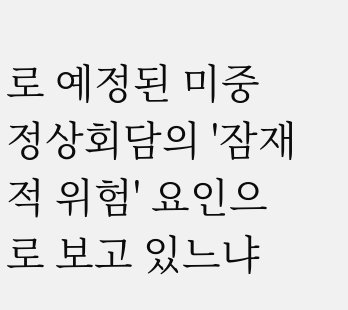로 예정된 미중 정상회담의 '잠재적 위험' 요인으로 보고 있느냐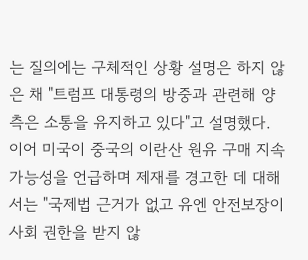는 질의에는 구체적인 상황 설명은 하지 않은 채 "트럼프 대통령의 방중과 관련해 양측은 소통을 유지하고 있다"고 설명했다.
이어 미국이 중국의 이란산 원유 구매 지속 가능성을 언급하며 제재를 경고한 데 대해서는 "국제법 근거가 없고 유엔 안전보장이사회 권한을 받지 않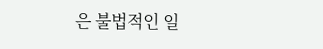은 불법적인 일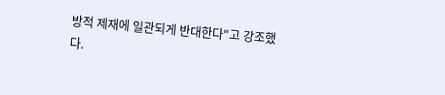방적 제재에 일관되게 반대한다"고 강조했다.